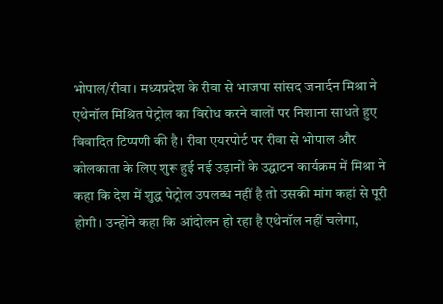भोपाल/रीवा। मध्यप्रदेश के रीवा से भाजपा सांसद जनार्दन मिश्रा ने एथेनॉल मिश्रित पेट्रोल का विरोध करने वालों पर निशाना साधते हुए विवादित टिप्पणी की है। रीवा एयरपोर्ट पर रीवा से भोपाल और कोलकाता के लिए शुरू हुई नई उड़ानों के उद्घाटन कार्यक्रम में मिश्रा ने कहा कि देश में शुद्ध पेट्रोल उपलब्ध नहीं है तो उसकी मांग कहां से पूरी होगी। उन्होंने कहा कि आंदोलन हो रहा है एथेनॉल नहीं चलेगा,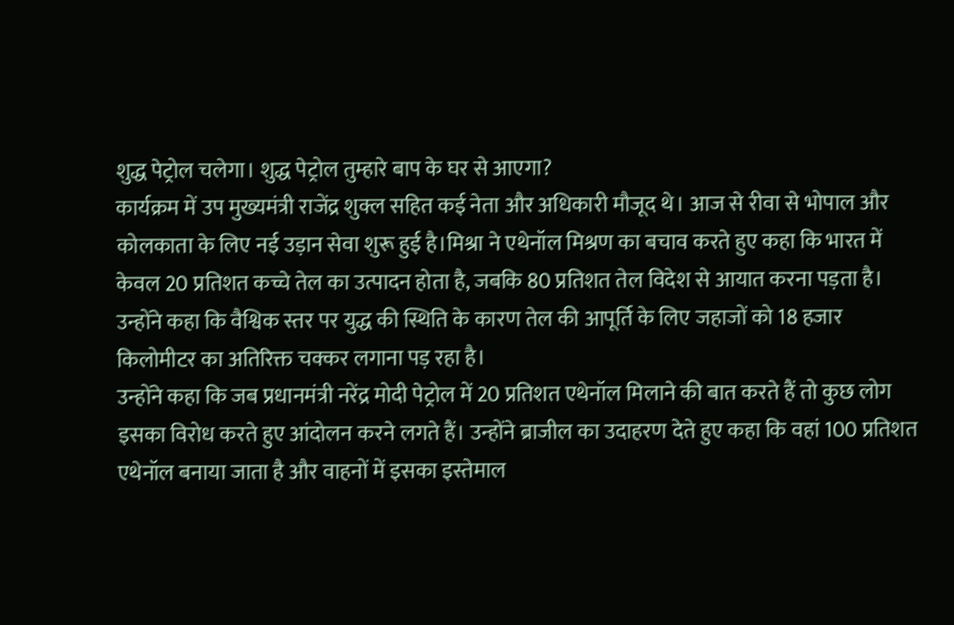शुद्ध पेट्रोल चलेगा। शुद्ध पेट्रोल तुम्हारे बाप के घर से आएगा?
कार्यक्रम में उप मुख्यमंत्री राजेंद्र शुक्ल सहित कई नेता और अधिकारी मौजूद थे। आज से रीवा से भोपाल और कोलकाता के लिए नई उड़ान सेवा शुरू हुई है।मिश्रा ने एथेनॉल मिश्रण का बचाव करते हुए कहा कि भारत में केवल 20 प्रतिशत कच्चे तेल का उत्पादन होता है, जबकि 80 प्रतिशत तेल विदेश से आयात करना पड़ता है। उन्होंने कहा कि वैश्विक स्तर पर युद्ध की स्थिति के कारण तेल की आपूर्ति के लिए जहाजों को 18 हजार किलोमीटर का अतिरिक्त चक्कर लगाना पड़ रहा है।
उन्होंने कहा कि जब प्रधानमंत्री नरेंद्र मोदी पेट्रोल में 20 प्रतिशत एथेनॉल मिलाने की बात करते हैं तो कुछ लोग इसका विरोध करते हुए आंदोलन करने लगते हैं। उन्होंने ब्राजील का उदाहरण देते हुए कहा कि वहां 100 प्रतिशत एथेनॉल बनाया जाता है और वाहनों में इसका इस्तेमाल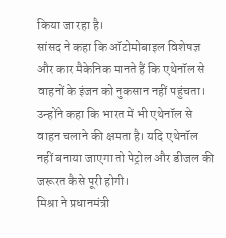किया जा रहा है।
सांसद ने कहा कि ऑटोमोबाइल विशेषज्ञ और कार मैकेनिक मानते हैं कि एथेनॉल से वाहनों के इंजन को नुकसान नहीं पहुंचता। उन्होंने कहा कि भारत में भी एथेनॉल से वाहन चलाने की क्षमता है। यदि एथेनॉल नहीं बनाया जाएगा तो पेट्रोल और डीजल की जरूरत कैसे पूरी होगी।
मिश्रा ने प्रधानमंत्री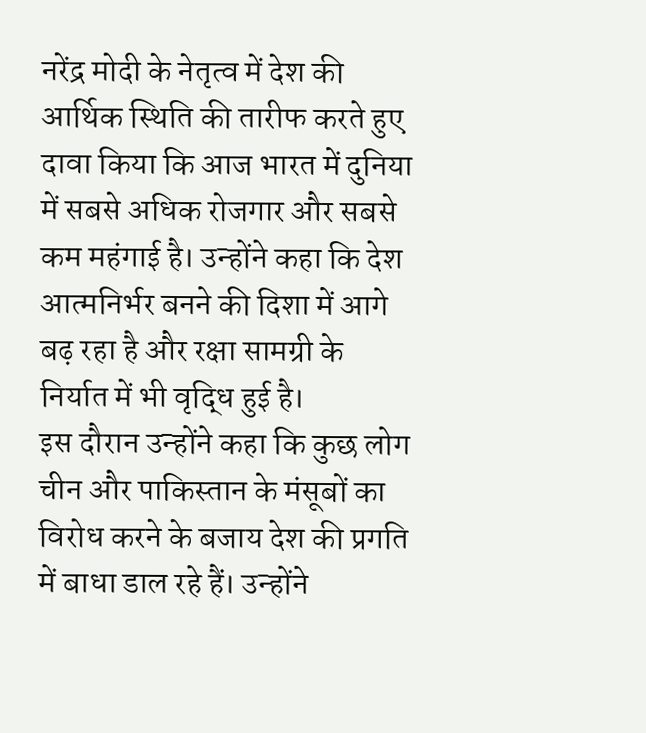नरेंद्र मोदी के नेतृत्व में देश की आर्थिक स्थिति की तारीफ करते हुए दावा किया कि आज भारत में दुनिया में सबसे अधिक रोजगार और सबसे कम महंगाई है। उन्होंने कहा कि देश आत्मनिर्भर बनने की दिशा में आगे बढ़ रहा है और रक्षा सामग्री के निर्यात में भी वृद्धि हुई है।
इस दौरान उन्होंने कहा कि कुछ लोग चीन और पाकिस्तान के मंसूबों का विरोध करने के बजाय देश की प्रगति में बाधा डाल रहे हैं। उन्होंने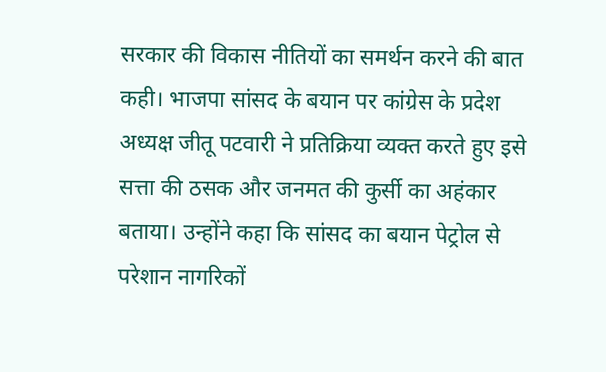सरकार की विकास नीतियों का समर्थन करने की बात कही। भाजपा सांसद के बयान पर कांग्रेस के प्रदेश अध्यक्ष जीतू पटवारी ने प्रतिक्रिया व्यक्त करते हुए इसे सत्ता की ठसक और जनमत की कुर्सी का अहंकार बताया। उन्होंने कहा कि सांसद का बयान पेट्रोल से परेशान नागरिकों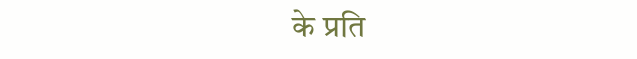के प्रति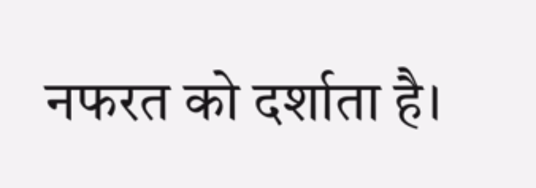नफरत को दर्शाता है।